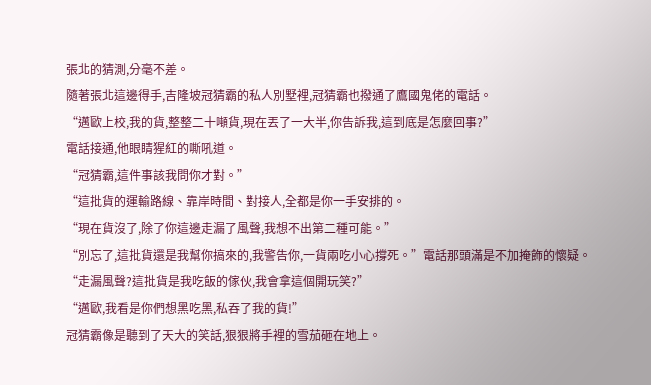張北的猜測,分毫不差。
隨著張北這邊得手,吉隆坡冠猜霸的私人別墅裡,冠猜霸也撥通了鷹國鬼佬的電話。
“邁歐上校,我的貨,整整二十噸貨,現在丟了一大半,你告訴我,這到底是怎麼回事?”
電話接通,他眼睛猩紅的嘶吼道。
“冠猜霸,這件事該我問你才對。”
“這批貨的運輸路線、靠岸時間、對接人,全都是你一手安排的。
“現在貨沒了,除了你這邊走漏了風聲,我想不出第二種可能。”
“別忘了,這批貨還是我幫你搞來的,我警告你,一貨兩吃小心撐死。”電話那頭滿是不加掩飾的懷疑。
“走漏風聲?這批貨是我吃飯的傢伙,我會拿這個開玩笑?”
“邁歐,我看是你們想黑吃黑,私吞了我的貨!”
冠猜霸像是聽到了天大的笑話,狠狠將手裡的雪茄砸在地上。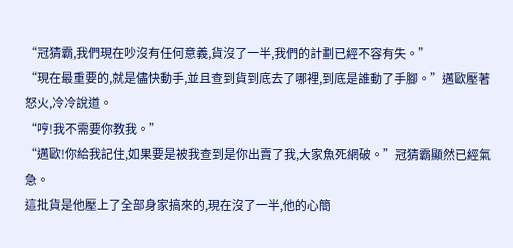“冠猜霸,我們現在吵沒有任何意義,貨沒了一半,我們的計劃已經不容有失。”
“現在最重要的,就是儘快動手,並且查到貨到底去了哪裡,到底是誰動了手腳。”邁歐壓著怒火,冷冷說道。
“哼!我不需要你教我。”
“邁歐!你給我記住,如果要是被我查到是你出賣了我,大家魚死網破。”冠猜霸顯然已經氣急。
這批貨是他壓上了全部身家搞來的,現在沒了一半,他的心簡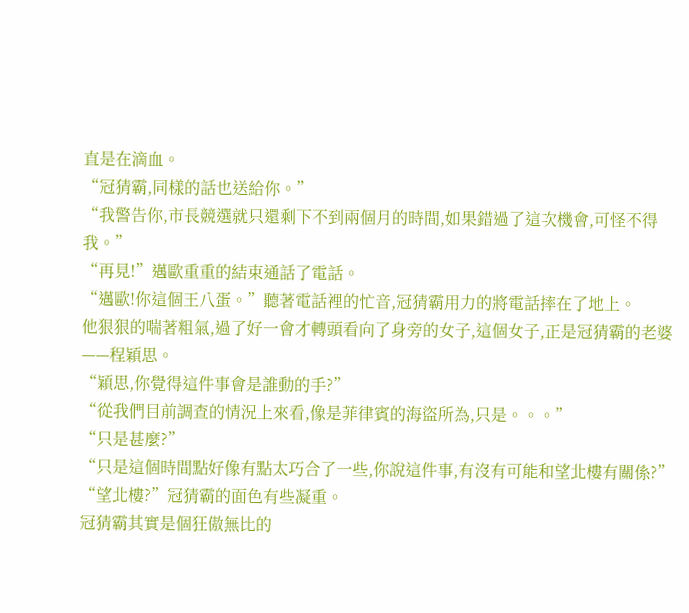直是在滴血。
“冠猜霸,同樣的話也送給你。”
“我警告你,市長競選就只還剩下不到兩個月的時間,如果錯過了這次機會,可怪不得我。”
“再見!”邁歐重重的結束通話了電話。
“邁歐!你這個王八蛋。”聽著電話裡的忙音,冠猜霸用力的將電話摔在了地上。
他狠狠的喘著粗氣,過了好一會才轉頭看向了身旁的女子,這個女子,正是冠猜霸的老婆——程穎思。
“穎思,你覺得這件事會是誰動的手?”
“從我們目前調查的情況上來看,像是菲律賓的海盜所為,只是。。。”
“只是甚麼?”
“只是這個時間點好像有點太巧合了一些,你說這件事,有沒有可能和望北樓有關係?”
“望北樓?”冠猜霸的面色有些凝重。
冠猜霸其實是個狂傲無比的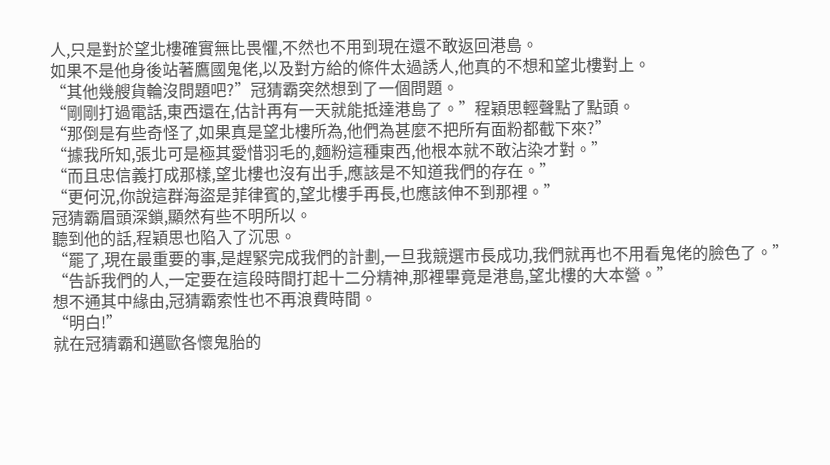人,只是對於望北樓確實無比畏懼,不然也不用到現在還不敢返回港島。
如果不是他身後站著鷹國鬼佬,以及對方給的條件太過誘人,他真的不想和望北樓對上。
“其他幾艘貨輪沒問題吧?”冠猜霸突然想到了一個問題。
“剛剛打過電話,東西還在,估計再有一天就能抵達港島了。”程穎思輕聲點了點頭。
“那倒是有些奇怪了,如果真是望北樓所為,他們為甚麼不把所有面粉都截下來?”
“據我所知,張北可是極其愛惜羽毛的,麵粉這種東西,他根本就不敢沾染才對。”
“而且忠信義打成那樣,望北樓也沒有出手,應該是不知道我們的存在。”
“更何況,你說這群海盜是菲律賓的,望北樓手再長,也應該伸不到那裡。”
冠猜霸眉頭深鎖,顯然有些不明所以。
聽到他的話,程穎思也陷入了沉思。
“罷了,現在最重要的事,是趕緊完成我們的計劃,一旦我競選市長成功,我們就再也不用看鬼佬的臉色了。”
“告訴我們的人,一定要在這段時間打起十二分精神,那裡畢竟是港島,望北樓的大本營。”
想不通其中緣由,冠猜霸索性也不再浪費時間。
“明白!”
就在冠猜霸和邁歐各懷鬼胎的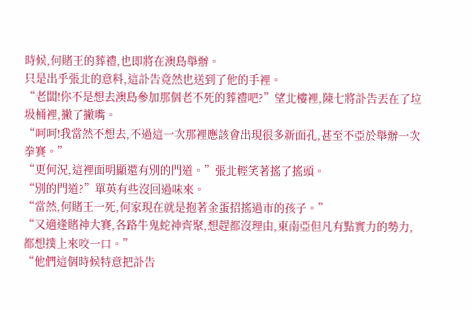時候,何賭王的葬禮,也即將在澳島舉辦。
只是出乎張北的意料,這訃告竟然也送到了他的手裡。
“老闆!你不是想去澳島參加那個老不死的葬禮吧?”望北樓裡,陳七將訃告丟在了垃圾桶裡,撇了撇嘴。
“呵呵!我當然不想去,不過這一次那裡應該會出現很多新面孔,甚至不亞於舉辦一次拳賽。”
“更何況,這裡面明顯還有別的門道。”張北輕笑著搖了搖頭。
“別的門道?”單英有些沒回過味來。
“當然,何賭王一死,何家現在就是抱著金蛋招搖過市的孩子。”
“又適逢賭神大賽,各路牛鬼蛇神齊聚,想趕都沒理由,東南亞但凡有點實力的勢力,都想撲上來咬一口。”
“他們這個時候特意把訃告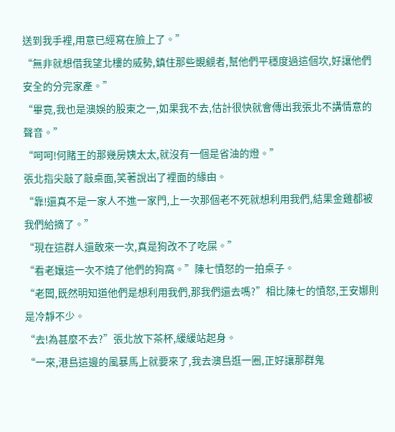送到我手裡,用意已經寫在臉上了。”
“無非就想借我望北樓的威勢,鎮住那些覬覦者,幫他們平穩度過這個坎,好讓他們安全的分完家產。”
“畢竟,我也是澳娛的股東之一,如果我不去,估計很快就會傳出我張北不講情意的聲音。”
“呵呵!何賭王的那幾房姨太太,就沒有一個是省油的燈。”
張北指尖敲了敲桌面,笑著說出了裡面的緣由。
“靠!還真不是一家人不進一家門,上一次那個老不死就想利用我們,結果金雞都被我們給摘了。”
“現在這群人還敢來一次,真是狗改不了吃屎。”
“看老孃這一次不燒了他們的狗窩。”陳七憤怒的一拍桌子。
“老闆,既然明知道他們是想利用我們,那我們還去嗎?”相比陳七的憤怒,王安娜則是冷靜不少。
“去!為甚麼不去?”張北放下茶杯,緩緩站起身。
“一來,港島這邊的風暴馬上就要來了,我去澳島逛一圈,正好讓那群鬼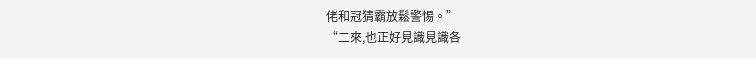佬和冠猜霸放鬆警惕。”
“二來,也正好見識見識各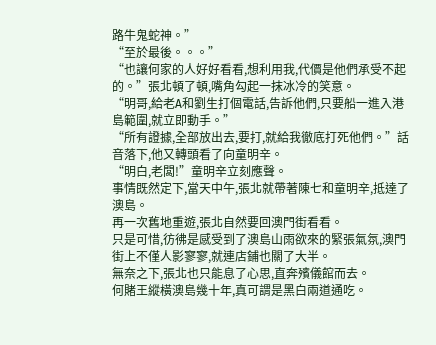路牛鬼蛇神。”
“至於最後。。。”
“也讓何家的人好好看看,想利用我,代價是他們承受不起的。”張北頓了頓,嘴角勾起一抹冰冷的笑意。
“明哥,給老A和劉生打個電話,告訴他們,只要船一進入港島範圍,就立即動手。”
“所有證據,全部放出去,要打,就給我徹底打死他們。”話音落下,他又轉頭看了向童明辛。
“明白,老闆!”童明辛立刻應聲。
事情既然定下,當天中午,張北就帶著陳七和童明辛,抵達了澳島。
再一次舊地重遊,張北自然要回澳門街看看。
只是可惜,彷彿是感受到了澳島山雨欲來的緊張氣氛,澳門街上不僅人影寥寥,就連店鋪也關了大半。
無奈之下,張北也只能息了心思,直奔殯儀館而去。
何賭王縱橫澳島幾十年,真可謂是黑白兩道通吃。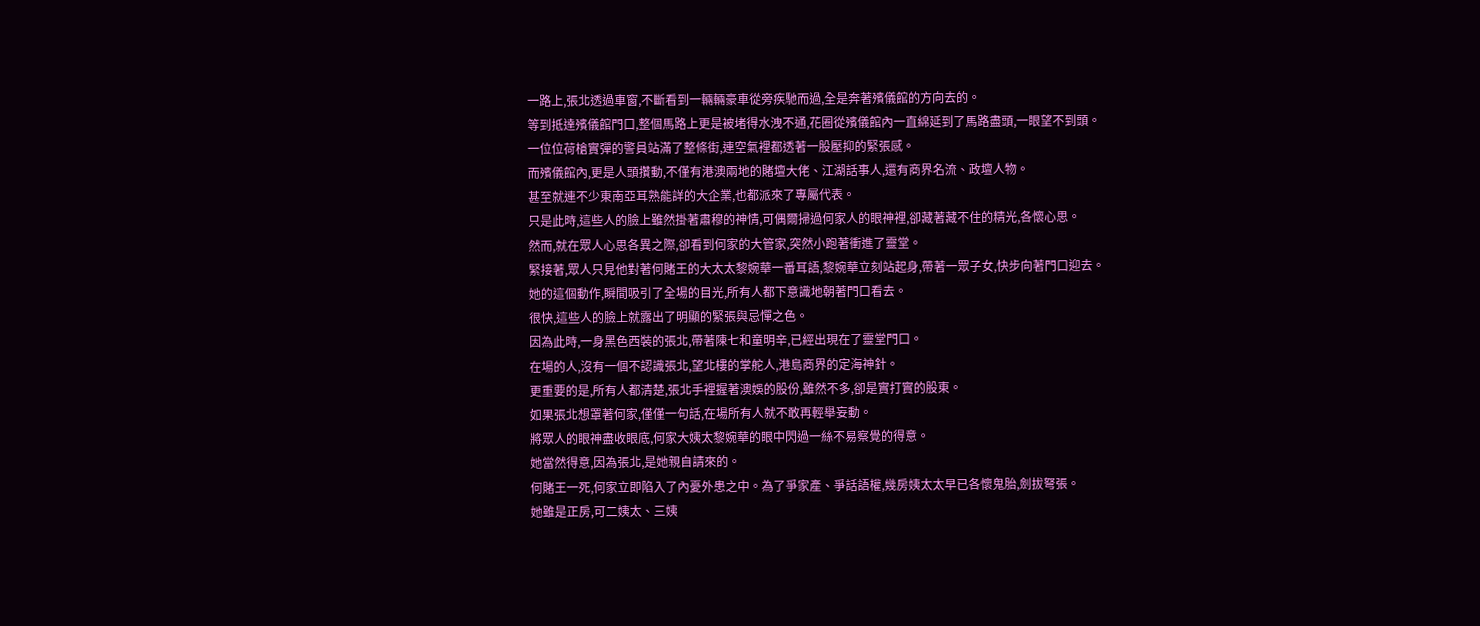一路上,張北透過車窗,不斷看到一輛輛豪車從旁疾馳而過,全是奔著殯儀館的方向去的。
等到抵達殯儀館門口,整個馬路上更是被堵得水洩不通,花圈從殯儀館內一直綿延到了馬路盡頭,一眼望不到頭。
一位位荷槍實彈的警員站滿了整條街,連空氣裡都透著一股壓抑的緊張感。
而殯儀館內,更是人頭攢動,不僅有港澳兩地的賭壇大佬、江湖話事人,還有商界名流、政壇人物。
甚至就連不少東南亞耳熟能詳的大企業,也都派來了專屬代表。
只是此時,這些人的臉上雖然掛著肅穆的神情,可偶爾掃過何家人的眼神裡,卻藏著藏不住的精光,各懷心思。
然而,就在眾人心思各異之際,卻看到何家的大管家,突然小跑著衝進了靈堂。
緊接著,眾人只見他對著何賭王的大太太黎婉華一番耳語,黎婉華立刻站起身,帶著一眾子女,快步向著門口迎去。
她的這個動作,瞬間吸引了全場的目光,所有人都下意識地朝著門口看去。
很快,這些人的臉上就露出了明顯的緊張與忌憚之色。
因為此時,一身黑色西裝的張北,帶著陳七和童明辛,已經出現在了靈堂門口。
在場的人,沒有一個不認識張北,望北樓的掌舵人,港島商界的定海神針。
更重要的是,所有人都清楚,張北手裡握著澳娛的股份,雖然不多,卻是實打實的股東。
如果張北想罩著何家,僅僅一句話,在場所有人就不敢再輕舉妄動。
將眾人的眼神盡收眼底,何家大姨太黎婉華的眼中閃過一絲不易察覺的得意。
她當然得意,因為張北,是她親自請來的。
何賭王一死,何家立即陷入了內憂外患之中。為了爭家產、爭話語權,幾房姨太太早已各懷鬼胎,劍拔弩張。
她雖是正房,可二姨太、三姨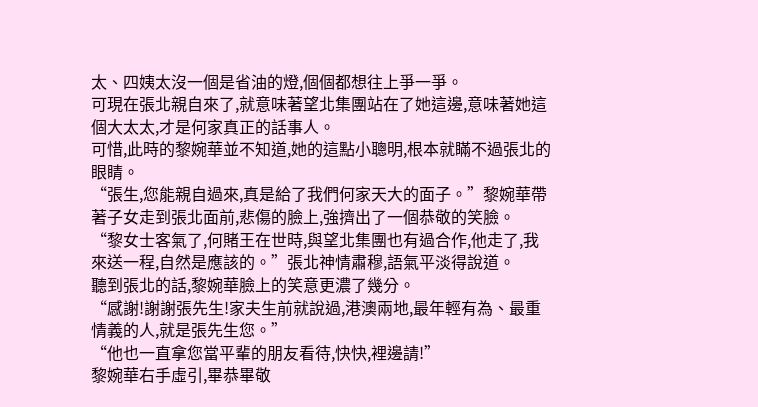太、四姨太沒一個是省油的燈,個個都想往上爭一爭。
可現在張北親自來了,就意味著望北集團站在了她這邊,意味著她這個大太太,才是何家真正的話事人。
可惜,此時的黎婉華並不知道,她的這點小聰明,根本就瞞不過張北的眼睛。
“張生,您能親自過來,真是給了我們何家天大的面子。”黎婉華帶著子女走到張北面前,悲傷的臉上,強擠出了一個恭敬的笑臉。
“黎女士客氣了,何賭王在世時,與望北集團也有過合作,他走了,我來送一程,自然是應該的。”張北神情肅穆,語氣平淡得說道。
聽到張北的話,黎婉華臉上的笑意更濃了幾分。
“感謝!謝謝張先生!家夫生前就說過,港澳兩地,最年輕有為、最重情義的人,就是張先生您。”
“他也一直拿您當平輩的朋友看待,快快,裡邊請!”
黎婉華右手虛引,畢恭畢敬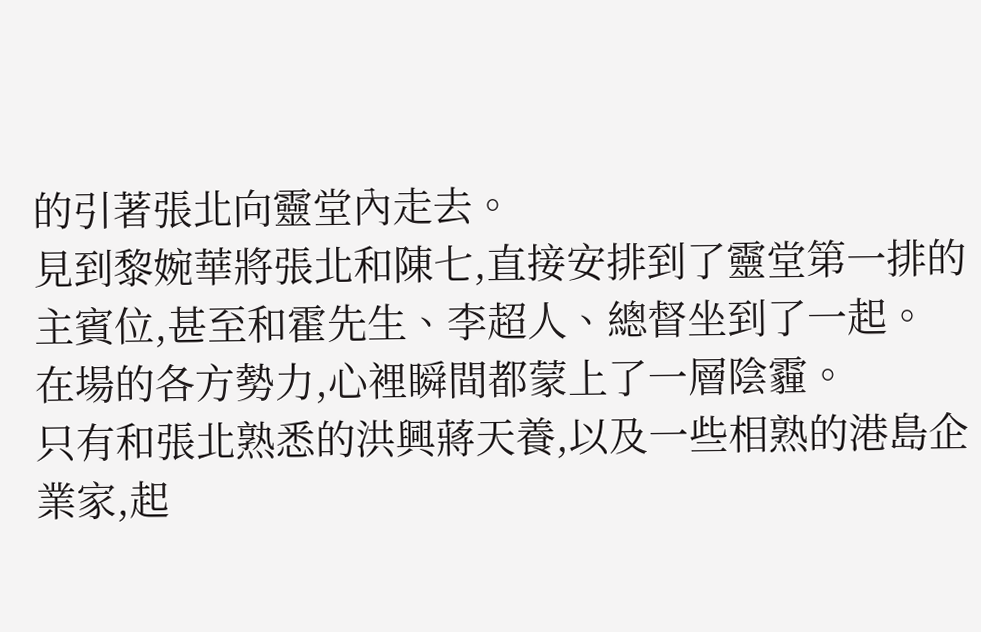的引著張北向靈堂內走去。
見到黎婉華將張北和陳七,直接安排到了靈堂第一排的主賓位,甚至和霍先生、李超人、總督坐到了一起。
在場的各方勢力,心裡瞬間都蒙上了一層陰霾。
只有和張北熟悉的洪興蔣天養,以及一些相熟的港島企業家,起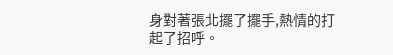身對著張北擺了擺手,熱情的打起了招呼。